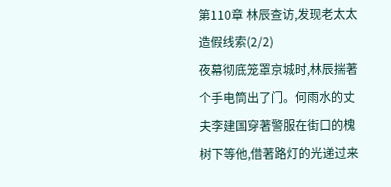第110章 林辰查访,发现老太太造假线索(2/2)
夜幕彻底笼罩京城时,林辰揣著个手电筒出了门。何雨水的丈夫李建国穿著警服在街口的槐树下等他,借著路灯的光递过来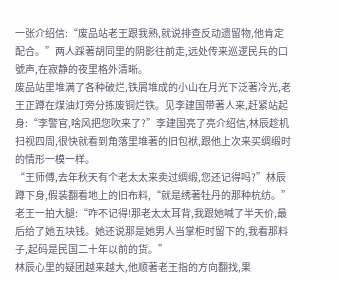一张介绍信:“废品站老王跟我熟,就说排查反动遗留物,他肯定配合。”两人踩著胡同里的阴影往前走,远处传来巡逻民兵的口號声,在寂静的夜里格外清晰。
废品站里堆满了各种破烂,铁屑堆成的小山在月光下泛著冷光,老王正蹲在煤油灯旁分拣废铜烂铁。见李建国带著人来,赶紧站起身:“李警官,啥风把您吹来了?”李建国亮了亮介绍信,林辰趁机扫视四周,很快就看到角落里堆著的旧包袱,跟他上次来买绸缎时的情形一模一样。
“王师傅,去年秋天有个老太太来卖过绸缎,您还记得吗?”林辰蹲下身,假装翻看地上的旧布料,“就是绣著牡丹的那种杭纺。”老王一拍大腿:“咋不记得!那老太太耳背,我跟她喊了半天价,最后给了她五块钱。她还说那是她男人当掌柜时留下的,我看那料子,起码是民国二十年以前的货。”
林辰心里的疑团越来越大,他顺著老王指的方向翻找,果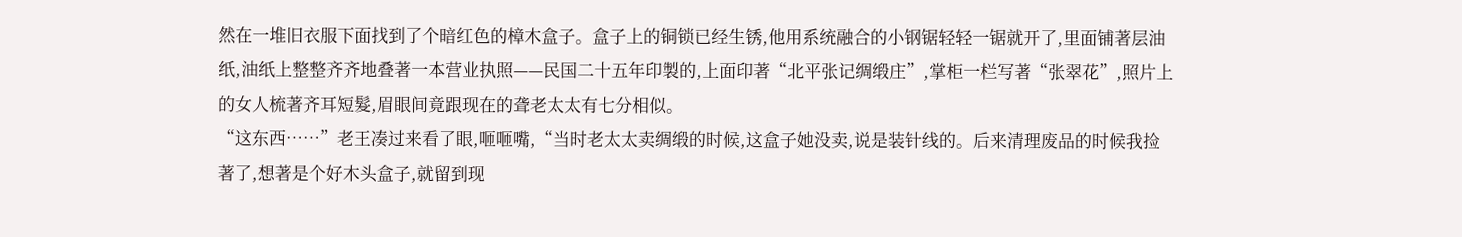然在一堆旧衣服下面找到了个暗红色的樟木盒子。盒子上的铜锁已经生锈,他用系统融合的小钢锯轻轻一锯就开了,里面铺著层油纸,油纸上整整齐齐地叠著一本营业执照——民国二十五年印製的,上面印著“北平张记绸缎庄”,掌柜一栏写著“张翠花”,照片上的女人梳著齐耳短髮,眉眼间竟跟现在的聋老太太有七分相似。
“这东西……”老王凑过来看了眼,咂咂嘴,“当时老太太卖绸缎的时候,这盒子她没卖,说是装针线的。后来清理废品的时候我捡著了,想著是个好木头盒子,就留到现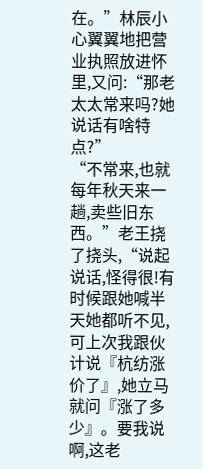在。”林辰小心翼翼地把营业执照放进怀里,又问:“那老太太常来吗?她说话有啥特点?”
“不常来,也就每年秋天来一趟,卖些旧东西。”老王挠了挠头,“说起说话,怪得很!有时候跟她喊半天她都听不见,可上次我跟伙计说『杭纺涨价了』,她立马就问『涨了多少』。要我说啊,这老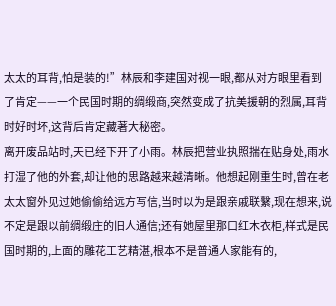太太的耳背,怕是装的!”林辰和李建国对视一眼,都从对方眼里看到了肯定——一个民国时期的绸缎商,突然变成了抗美援朝的烈属,耳背时好时坏,这背后肯定藏著大秘密。
离开废品站时,天已经下开了小雨。林辰把营业执照揣在贴身处,雨水打湿了他的外套,却让他的思路越来越清晰。他想起刚重生时,曾在老太太窗外见过她偷偷给远方写信,当时以为是跟亲戚联繫,现在想来,说不定是跟以前绸缎庄的旧人通信;还有她屋里那口红木衣柜,样式是民国时期的,上面的雕花工艺精湛,根本不是普通人家能有的,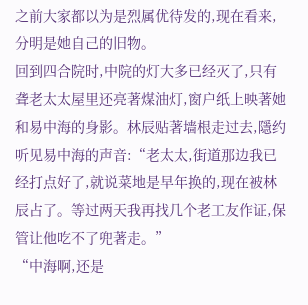之前大家都以为是烈属优待发的,现在看来,分明是她自己的旧物。
回到四合院时,中院的灯大多已经灭了,只有聋老太太屋里还亮著煤油灯,窗户纸上映著她和易中海的身影。林辰贴著墙根走过去,隱约听见易中海的声音:“老太太,街道那边我已经打点好了,就说菜地是早年换的,现在被林辰占了。等过两天我再找几个老工友作证,保管让他吃不了兜著走。”
“中海啊,还是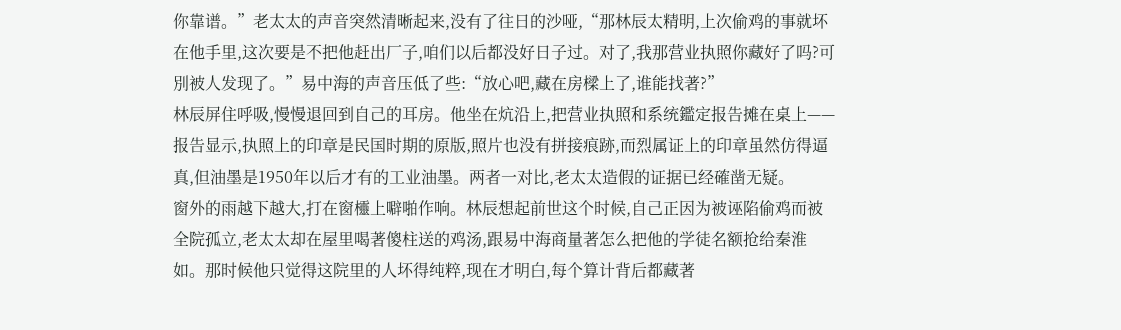你靠谱。”老太太的声音突然清晰起来,没有了往日的沙哑,“那林辰太精明,上次偷鸡的事就坏在他手里,这次要是不把他赶出厂子,咱们以后都没好日子过。对了,我那营业执照你藏好了吗?可別被人发现了。”易中海的声音压低了些:“放心吧,藏在房樑上了,谁能找著?”
林辰屏住呼吸,慢慢退回到自己的耳房。他坐在炕沿上,把营业执照和系统鑑定报告摊在桌上——报告显示,执照上的印章是民国时期的原版,照片也没有拼接痕跡,而烈属证上的印章虽然仿得逼真,但油墨是1950年以后才有的工业油墨。两者一对比,老太太造假的证据已经確凿无疑。
窗外的雨越下越大,打在窗欞上噼啪作响。林辰想起前世这个时候,自己正因为被诬陷偷鸡而被全院孤立,老太太却在屋里喝著傻柱送的鸡汤,跟易中海商量著怎么把他的学徒名额抢给秦淮如。那时候他只觉得这院里的人坏得纯粹,现在才明白,每个算计背后都藏著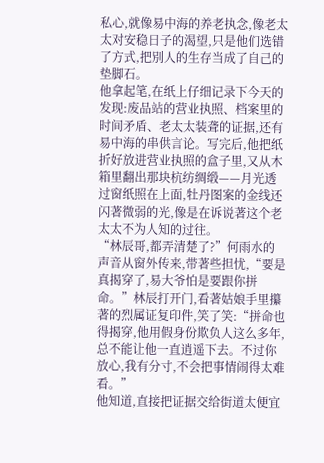私心,就像易中海的养老执念,像老太太对安稳日子的渴望,只是他们选错了方式,把別人的生存当成了自己的垫脚石。
他拿起笔,在纸上仔细记录下今天的发现:废品站的营业执照、档案里的时间矛盾、老太太装聋的证据,还有易中海的串供言论。写完后,他把纸折好放进营业执照的盒子里,又从木箱里翻出那块杭纺绸缎——月光透过窗纸照在上面,牡丹图案的金线还闪著微弱的光,像是在诉说著这个老太太不为人知的过往。
“林辰哥,都弄清楚了?”何雨水的声音从窗外传来,带著些担忧,“要是真揭穿了,易大爷怕是要跟你拼命。”林辰打开门,看著姑娘手里攥著的烈属证复印件,笑了笑:“拼命也得揭穿,他用假身份欺负人这么多年,总不能让他一直逍遥下去。不过你放心,我有分寸,不会把事情闹得太难看。”
他知道,直接把证据交给街道太便宜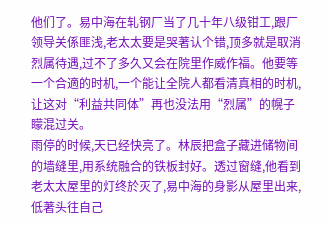他们了。易中海在轧钢厂当了几十年八级钳工,跟厂领导关係匪浅,老太太要是哭著认个错,顶多就是取消烈属待遇,过不了多久又会在院里作威作福。他要等一个合適的时机,一个能让全院人都看清真相的时机,让这对“利益共同体”再也没法用“烈属”的幌子矇混过关。
雨停的时候,天已经快亮了。林辰把盒子藏进储物间的墙缝里,用系统融合的铁板封好。透过窗缝,他看到老太太屋里的灯终於灭了,易中海的身影从屋里出来,低著头往自己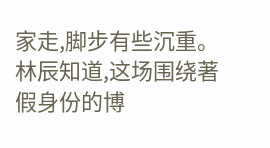家走,脚步有些沉重。林辰知道,这场围绕著假身份的博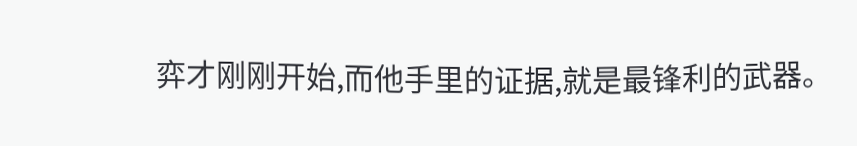弈才刚刚开始,而他手里的证据,就是最锋利的武器。